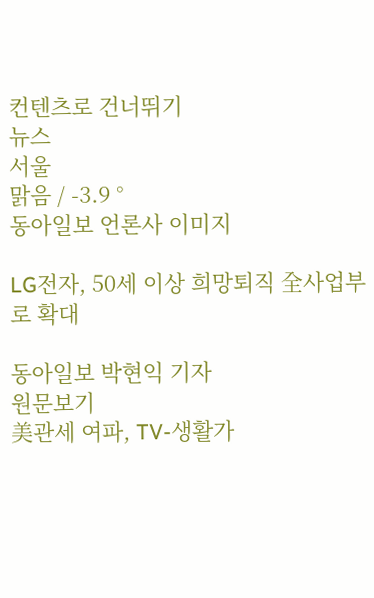컨텐츠로 건너뛰기
뉴스
서울
맑음 / -3.9 °
동아일보 언론사 이미지

LG전자, 50세 이상 희망퇴직 全사업부로 확대

동아일보 박현익 기자
원문보기
美관세 여파, TV-생활가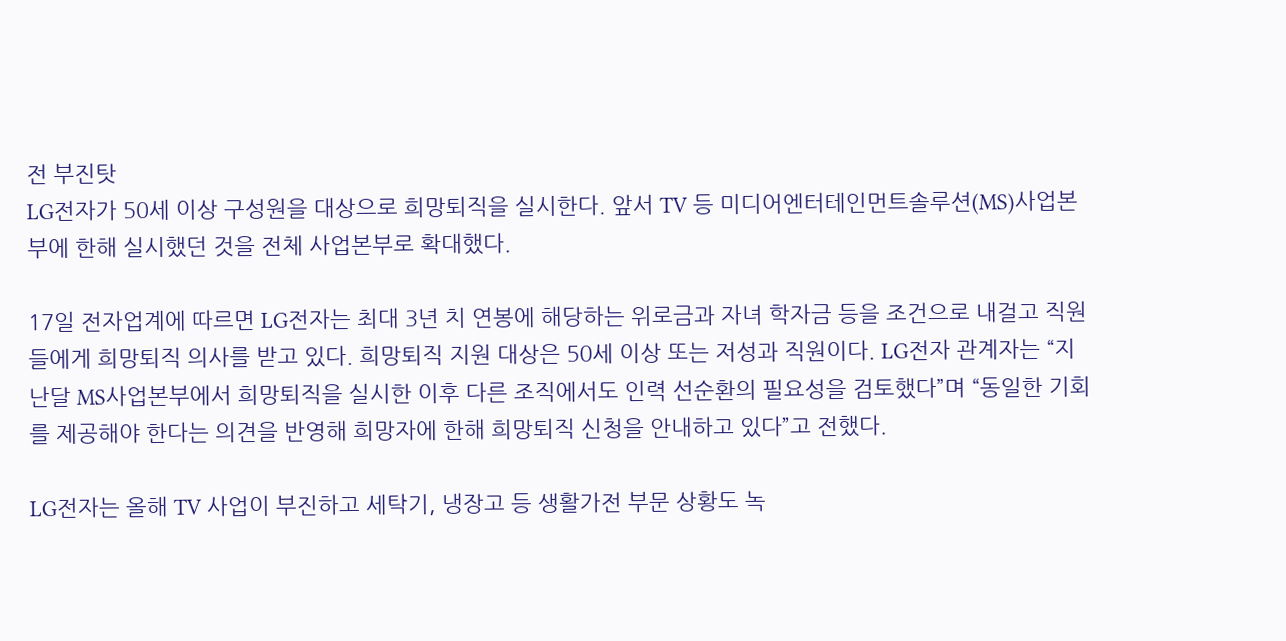전 부진탓
LG전자가 50세 이상 구성원을 대상으로 희망퇴직을 실시한다. 앞서 TV 등 미디어엔터테인먼트솔루션(MS)사업본부에 한해 실시했던 것을 전체 사업본부로 확대했다.

17일 전자업계에 따르면 LG전자는 최대 3년 치 연봉에 해당하는 위로금과 자녀 학자금 등을 조건으로 내걸고 직원들에게 희망퇴직 의사를 받고 있다. 희망퇴직 지원 대상은 50세 이상 또는 저성과 직원이다. LG전자 관계자는 “지난달 MS사업본부에서 희망퇴직을 실시한 이후 다른 조직에서도 인력 선순환의 필요성을 검토했다”며 “동일한 기회를 제공해야 한다는 의견을 반영해 희망자에 한해 희망퇴직 신청을 안내하고 있다”고 전했다.

LG전자는 올해 TV 사업이 부진하고 세탁기, 냉장고 등 생활가전 부문 상황도 녹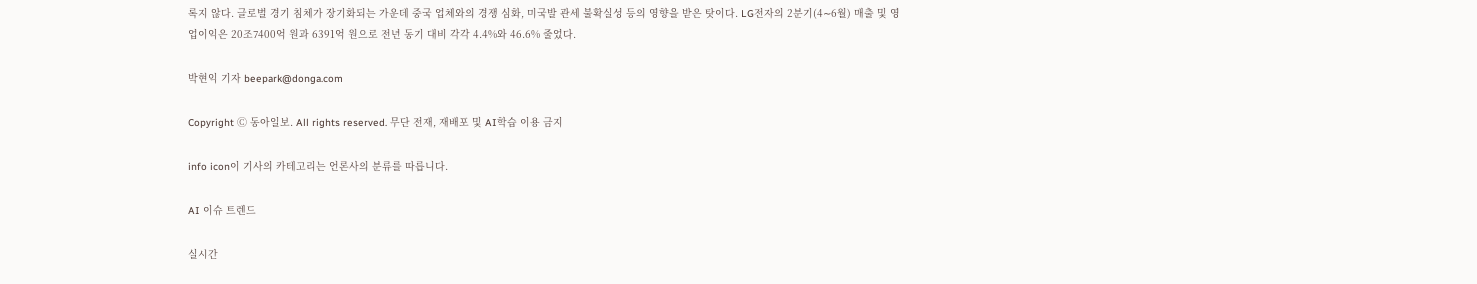록지 않다. 글로벌 경기 침체가 장기화되는 가운데 중국 업체와의 경쟁 심화, 미국발 관세 불확실성 등의 영향을 받은 탓이다. LG전자의 2분기(4∼6월) 매출 및 영업이익은 20조7400억 원과 6391억 원으로 전년 동기 대비 각각 4.4%와 46.6% 줄었다.

박현익 기자 beepark@donga.com

Copyright Ⓒ 동아일보. All rights reserved. 무단 전재, 재배포 및 AI학습 이용 금지

info icon이 기사의 카테고리는 언론사의 분류를 따릅니다.

AI 이슈 트렌드

실시간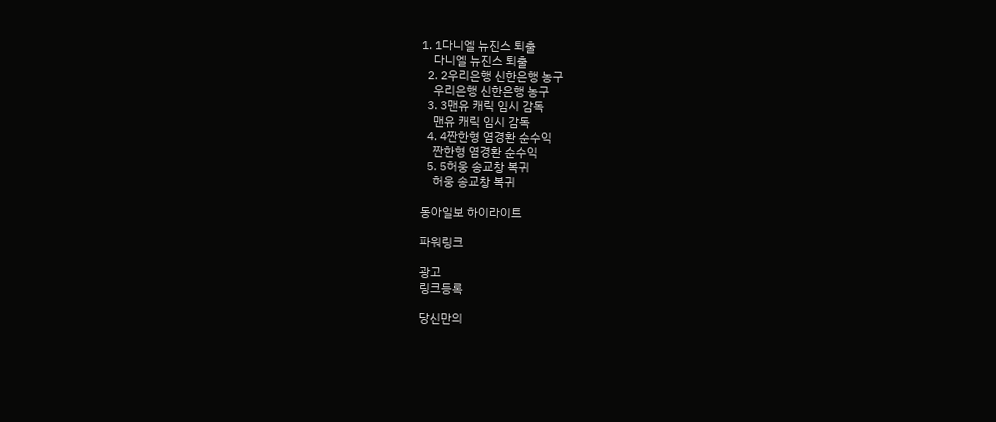1. 1다니엘 뉴진스 퇴출
    다니엘 뉴진스 퇴출
  2. 2우리은행 신한은행 농구
    우리은행 신한은행 농구
  3. 3맨유 캐릭 임시 감독
    맨유 캐릭 임시 감독
  4. 4짠한형 염경환 순수익
    짠한형 염경환 순수익
  5. 5허웅 송교창 복귀
    허웅 송교창 복귀

동아일보 하이라이트

파워링크

광고
링크등록

당신만의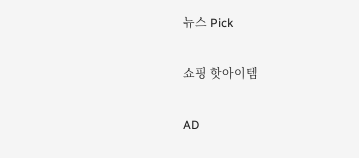뉴스 Pick

쇼핑 핫아이템

AD